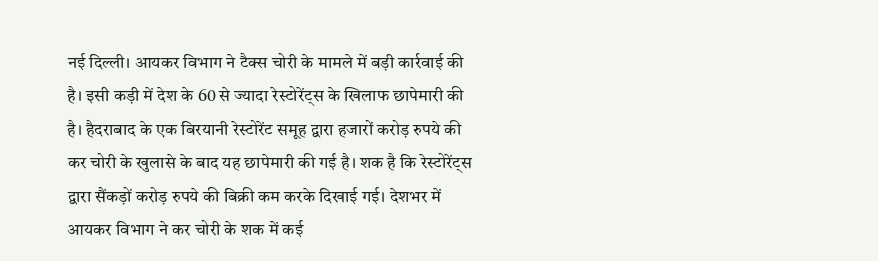नई दिल्ली। आयकर विभाग ने टैक्स चोरी के मामले में बड़ी कार्रवाई की है। इसी कड़ी में देश के 60 से ज्यादा रेस्टोरेंट्स के खिलाफ छापेमारी की है। हैदराबाद के एक बिरयानी रेस्टोरेंट समूह द्वारा हजारों करोड़ रुपये की कर चोरी के खुलासे के बाद यह छापेमारी की गई है। शक है कि रेस्टोरेंट्स द्वारा सैंकड़ों करोड़ रुपये की बिक्री कम करके दिखाई गई। देशभर में आयकर विभाग ने कर चोरी के शक में कई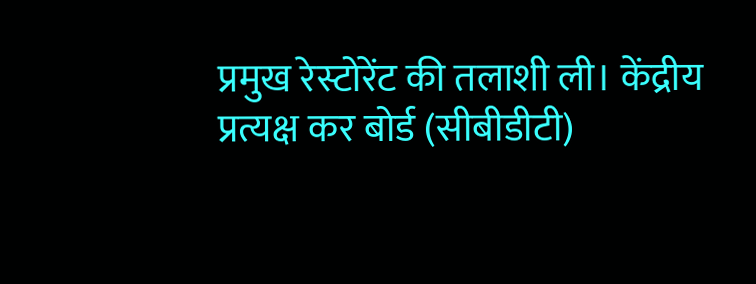प्रमुख रेस्टोरेंट की तलाशी ली। केंद्रीय प्रत्यक्ष कर बोर्ड (सीबीडीटी)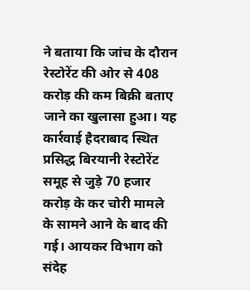ने बताया कि जांच के दौरान रेस्टोरेंट की ओर से 408 करोड़ की कम बिक्री बताए जाने का खुलासा हुआ। यह कार्रवाई हैदराबाद स्थित प्रसिद्ध बिरयानी रेस्टोरेंट समूह से जुड़े 70 हजार करोड़ के कर चोरी मामले के सामने आने के बाद की गई। आयकर विभाग को संदेह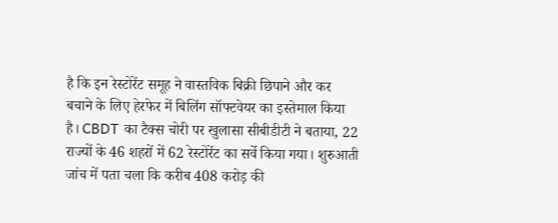है कि इन रेस्टोरेंट समूह ने वास्तविक बिक्री छिपाने और कर बचाने के लिए हेरफेर में बिलिंग सॉफ्टवेयर का इस्तेमाल किया है। CBDT का टैक्स चोरी पर खुलासा सीबीडीटी ने बताया, 22 राज्यों के 46 शहरों में 62 रेस्टोरेंट का सर्वे किया गया। शुरुआती जांच में पता चला कि करीब 408 करोड़ की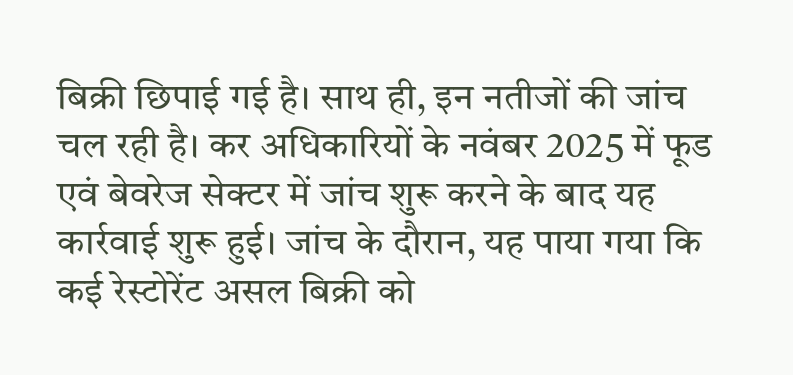बिक्री छिपाई गई है। साथ ही, इन नतीजों की जांच चल रही है। कर अधिकारियों के नवंबर 2025 में फूड एवं बेवरेज सेक्टर में जांच शुरू करने के बाद यह कार्रवाई शुरू हुई। जांच के दौरान, यह पाया गया कि कई रेस्टोरेंट असल बिक्री को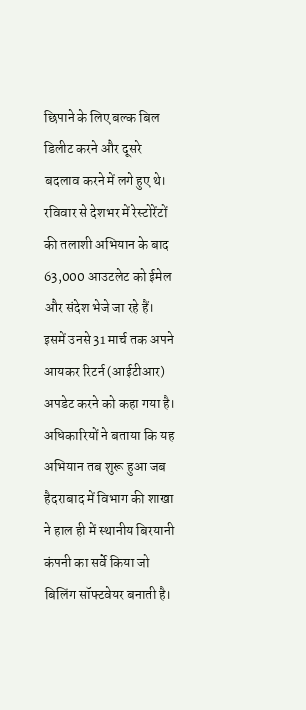छिपाने के लिए बल्क बिल डिलीट करने और दूसरे बदलाव करने में लगे हुए थे। रविवार से देशभर में रेस्टोरेंटों की तलाशी अभियान के बाद 63,000 आउटलेट को ईमेल और संदेश भेजे जा रहे हैं। इसमें उनसे 31 मार्च तक अपने आयकर रिटर्न (आईटीआर) अपडेट करने को कहा गया है। अधिकारियों ने बताया कि यह अभियान तब शुरू हुआ जब हैदराबाद में विभाग की शाखा ने हाल ही में स्थानीय बिरयानी कंपनी का सर्वे किया जो बिलिंग सॉफ्टवेयर बनाती है।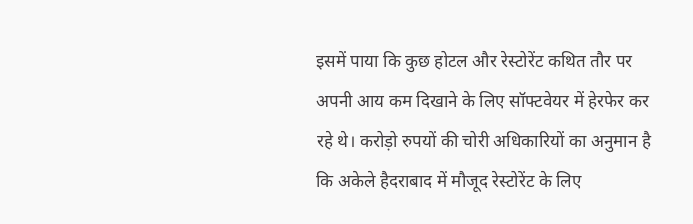इसमें पाया कि कुछ होटल और रेस्टोरेंट कथित तौर पर अपनी आय कम दिखाने के लिए सॉफ्टवेयर में हेरफेर कर रहे थे। करोड़ो रुपयों की चोरी अधिकारियों का अनुमान है कि अकेले हैदराबाद में मौजूद रेस्टोरेंट के लिए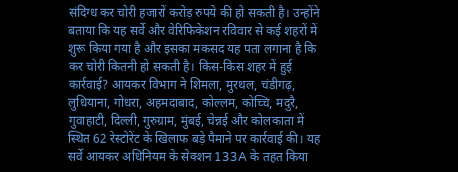संदिग्ध कर चोरी हजारों करोड़ रुपये की हो सकती है। उन्होंने बताया कि यह सर्वे और वेरिफिकेशन रविवार से कई शहरों में शुरू किया गया है और इसका मकसद यह पता लगाना है कि कर चोरी कितनी हो सकती है। किस-किस शहर में हुई कार्रवाई? आयकर विभाग ने शिमला, मुरथल, चंडीगढ़, लुधियाना, गोधरा, अहमदाबाद, कोल्लम, कोच्चि, मदुरै, गुवाहाटी, दिल्ली, गुरुग्राम, मुंबई, चेन्नई और कोलकाता में स्थित 62 रेस्टोरेंट के खिलाफ बड़े पैमाने पर कार्रवाई की। यह सर्वे आयकर अधिनियम के सेक्शन 133A के तहत किया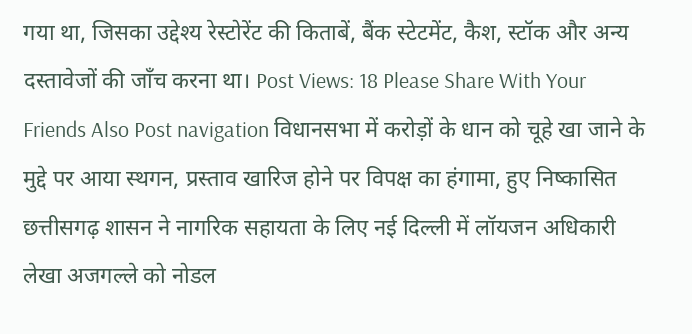गया था, जिसका उद्देश्य रेस्टोरेंट की किताबें, बैंक स्टेटमेंट, कैश, स्टॉक और अन्य दस्तावेजों की जाँच करना था। Post Views: 18 Please Share With Your Friends Also Post navigation विधानसभा में करोड़ों के धान को चूहे खा जाने के मुद्दे पर आया स्थगन, प्रस्ताव खारिज होने पर विपक्ष का हंगामा, हुए निष्कासित छत्तीसगढ़ शासन ने नागरिक सहायता के लिए नई दिल्ली में लॉयजन अधिकारी लेखा अजगल्ले को नोडल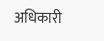अधिकारी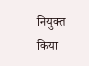नियुक्त किया